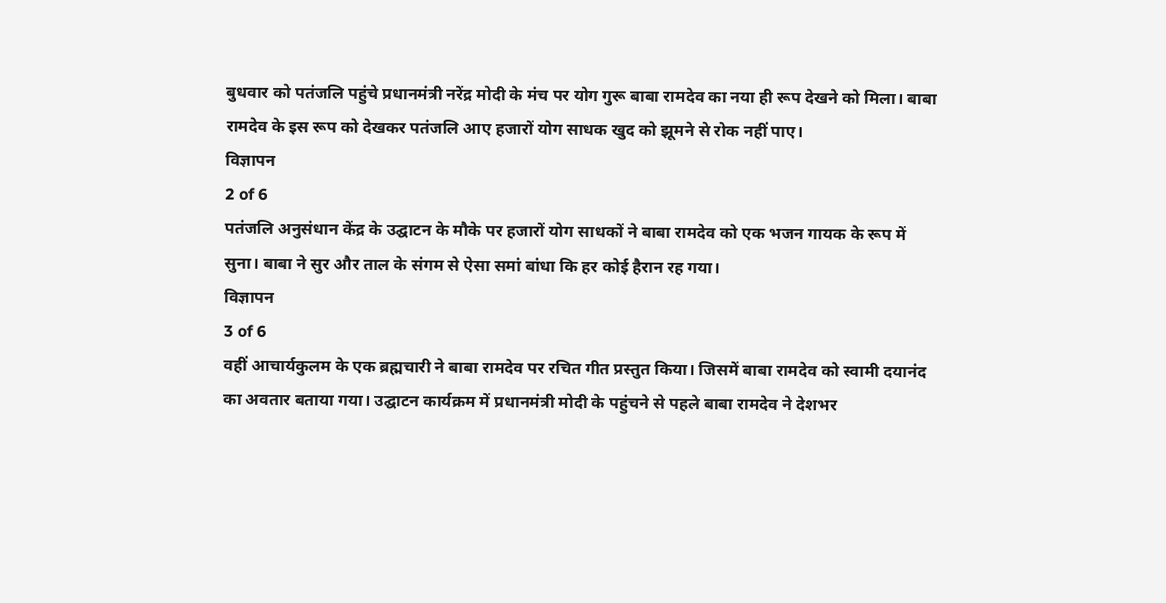बुधवार को पतंजलि पहुंचे प्रधानमंत्री नरेंद्र मोदी के मंच पर योग गुरू बाबा रामदेव का नया ही रूप देखने को मिला। बाबा रामदेव के इस रूप को देखकर पतंजलि आए हजारों योग साधक खुद को झूमने से रोक नहीं पाए।
विज्ञापन
2 of 6
पतंजलि अनुसंधान केंद्र के उद्घाटन के मौके पर हजारों योग साधकों ने बाबा रामदेव को एक भजन गायक के रूप में सुना। बाबा ने सुर और ताल के संगम से ऐसा समां बांधा कि हर कोई हैरान रह गया।
विज्ञापन
3 of 6
वहीं आचार्यकुलम के एक ब्रह्मचारी ने बाबा रामदेव पर रचित गीत प्रस्तुत किया। जिसमें बाबा रामदेव को स्वामी दयानंद का अवतार बताया गया। उद्घाटन कार्यक्रम में प्रधानमंत्री मोदी के पहुंचने से पहले बाबा रामदेव ने देशभर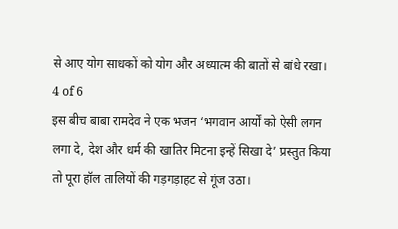से आए योग साधकों को योग और अध्यात्म की बातों से बांधे रखा।
4 of 6
इस बीच बाबा रामदेव ने एक भजन ‘भगवान आर्यों को ऐसी लगन लगा दे, देश और धर्म की खातिर मिटना इन्हें सिखा दे’ प्रस्तुत किया तो पूरा हॉल तालियों की गड़गड़ाहट से गूंज उठा।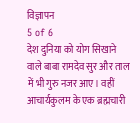विज्ञापन
5 of 6
देश दुनिया को योग सिखाने वाले बाबा रामदेव सुर और ताल में भी गुरु नजर आए। वहीं आचार्यकुलम के एक ब्रह्मचारी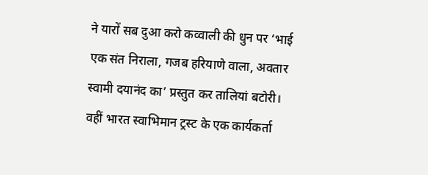ने यारों सब दुआ करो कव्वाली की धुन पर ‘भाई एक संत निराला, गजब हरियाणे वाला, अवतार स्वामी दयानंद का’ प्रस्तुत कर तालियां बटोरी।
वहीं भारत स्वाभिमान ट्रस्ट के एक कार्यकर्ता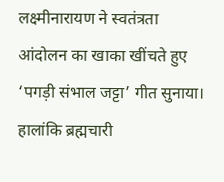लक्ष्मीनारायण ने स्वतंत्रता आंदोलन का खाका खींचते हुए ‘पगड़ी संभाल जट्टा’ गीत सुनाया। हालांकि ब्रह्मचारी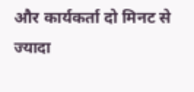और कार्यकर्ता दो मिनट से ज्यादा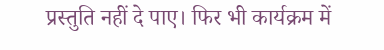प्रस्तुति नहीं दे पाए। फिर भी कार्यक्रम में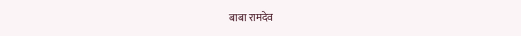बाबा रामदेव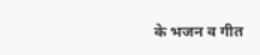के भजन व गीत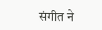संगीत ने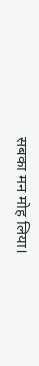सबका मन मोह लिया।